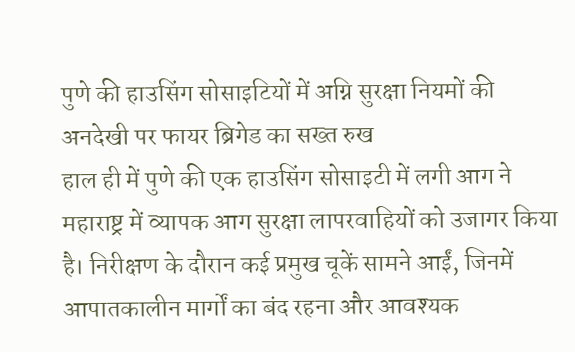पुणे की हाउसिंग सोसाइटियों में अग्नि सुरक्षा नियमों की अनदेखी पर फायर ब्रिगेड का सख्त रुख
हाल ही में पुणे की एक हाउसिंग सोसाइटी में लगी आग ने महाराष्ट्र में व्यापक आग सुरक्षा लापरवाहियों को उजागर किया है। निरीक्षण के दौरान कई प्रमुख चूकें सामने आईं, जिनमें आपातकालीन मार्गों का बंद रहना और आवश्यक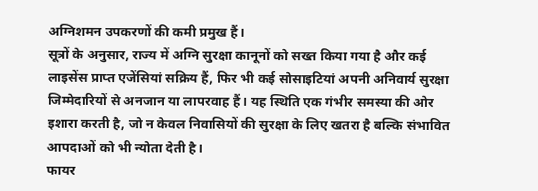अग्निशमन उपकरणों की कमी प्रमुख हैं।
सूत्रों के अनुसार, राज्य में अग्नि सुरक्षा कानूनों को सख्त किया गया है और कई लाइसेंस प्राप्त एजेंसियां सक्रिय हैं, फिर भी कई सोसाइटियां अपनी अनिवार्य सुरक्षा जिम्मेदारियों से अनजान या लापरवाह हैं। यह स्थिति एक गंभीर समस्या की ओर इशारा करती है, जो न केवल निवासियों की सुरक्षा के लिए खतरा है बल्कि संभावित आपदाओं को भी न्योता देती है।
फायर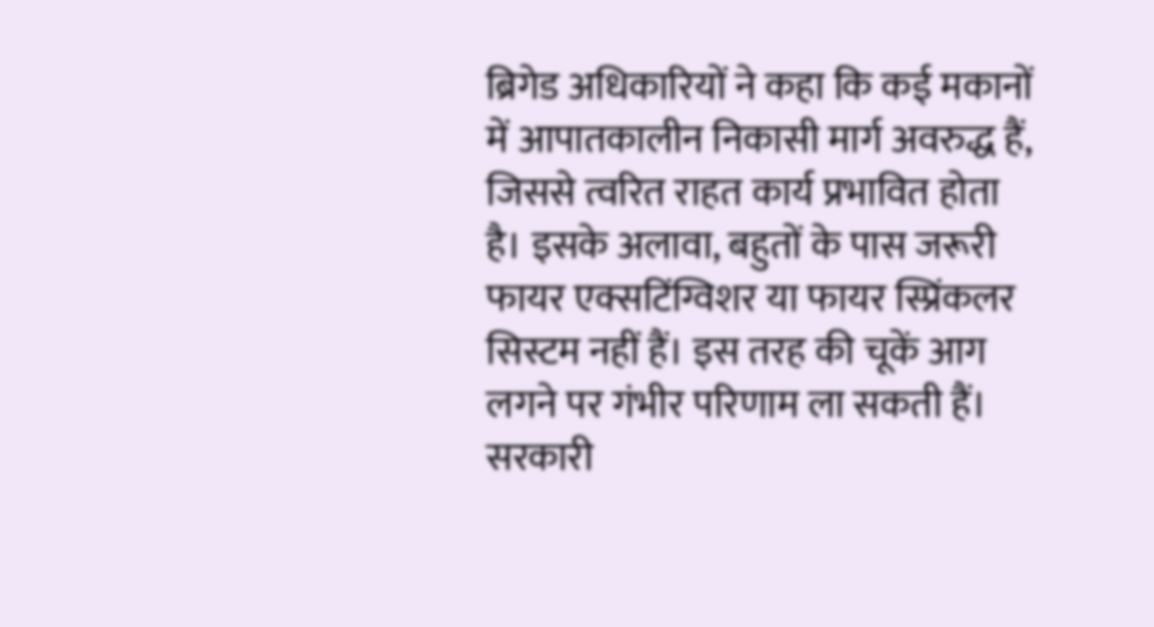ब्रिगेड अधिकारियों ने कहा कि कई मकानों में आपातकालीन निकासी मार्ग अवरुद्ध हैं, जिससे त्वरित राहत कार्य प्रभावित होता है। इसके अलावा, बहुतों के पास जरूरी फायर एक्सटिंग्विशर या फायर स्प्रिंकलर सिस्टम नहीं हैं। इस तरह की चूकें आग लगने पर गंभीर परिणाम ला सकती हैं।
सरकारी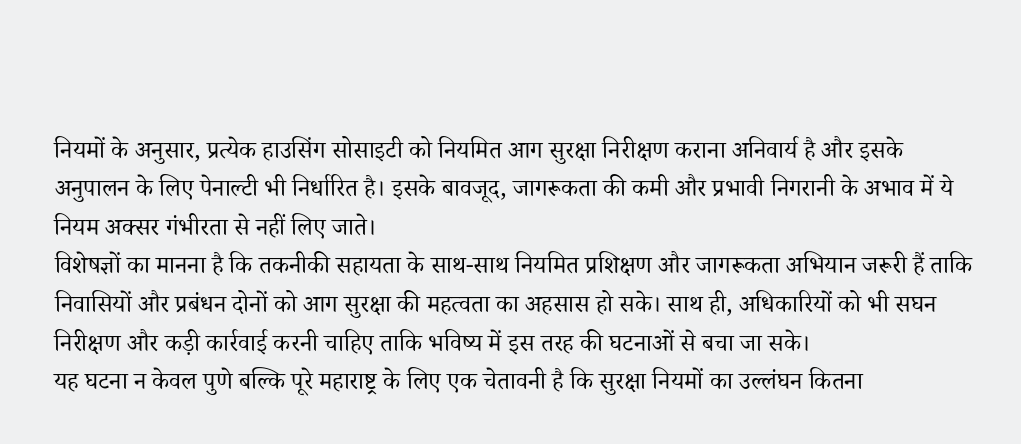नियमों के अनुसार, प्रत्येक हाउसिंग सोसाइटी को नियमित आग सुरक्षा निरीक्षण कराना अनिवार्य है और इसके अनुपालन के लिए पेनाल्टी भी निर्धारित है। इसके बावजूद, जागरूकता की कमी और प्रभावी निगरानी के अभाव में ये नियम अक्सर गंभीरता से नहीं लिए जाते।
विशेषज्ञों का मानना है कि तकनीकी सहायता के साथ-साथ नियमित प्रशिक्षण और जागरूकता अभियान जरूरी हैं ताकि निवासियों और प्रबंधन दोनों को आग सुरक्षा की महत्वता का अहसास हो सके। साथ ही, अधिकारियों को भी सघन निरीक्षण और कड़ी कार्रवाई करनी चाहिए ताकि भविष्य में इस तरह की घटनाओं से बचा जा सके।
यह घटना न केवल पुणे बल्कि पूरे महाराष्ट्र के लिए एक चेतावनी है कि सुरक्षा नियमों का उल्लंघन कितना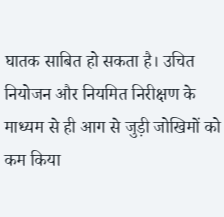घातक साबित हो सकता है। उचित नियोजन और नियमित निरीक्षण के माध्यम से ही आग से जुड़ी जोखिमों को कम किया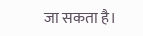जा सकता है।